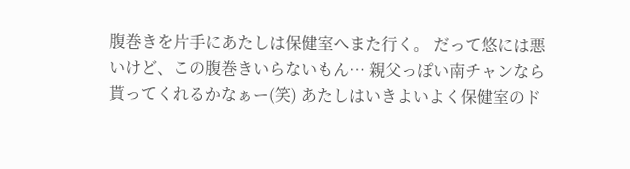腹巻きを片手にあたしは保健室へまた行く。 だって悠には悪いけど、この腹巻きいらないもん… 親父っぽい南チャンなら貰ってくれるかなぁー(笑) あたしはいきよいよく保健室のド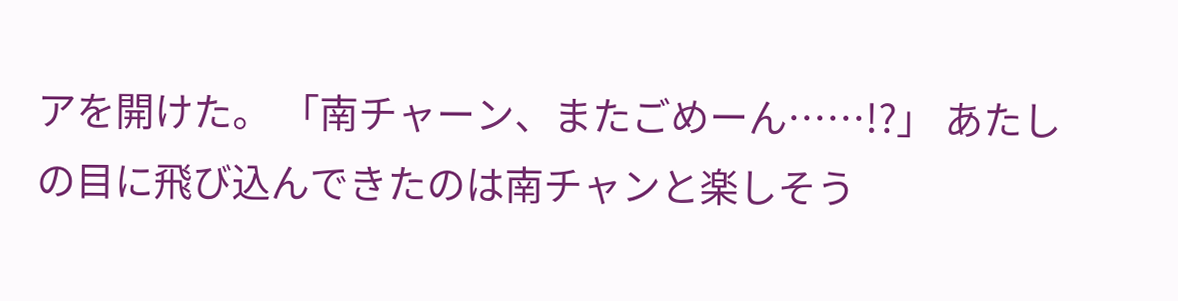アを開けた。 「南チャーン、またごめーん……!?」 あたしの目に飛び込んできたのは南チャンと楽しそう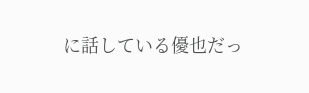に話している優也だっ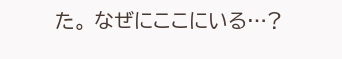た。 なぜにここにいる…?